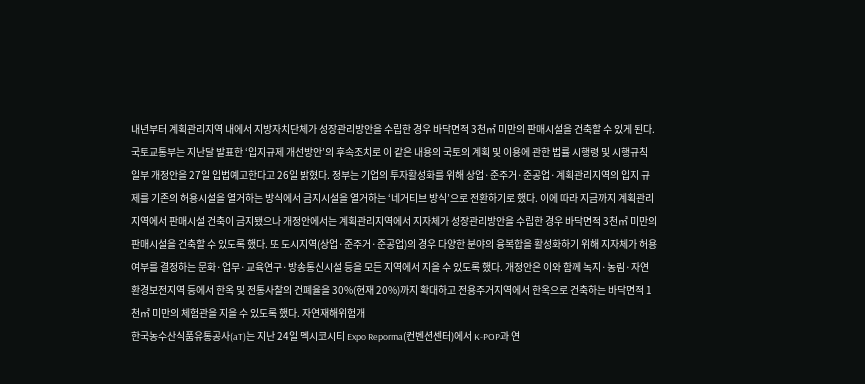내년부터 계획관리지역 내에서 지방자치단체가 성장관리방안을 수립한 경우 바닥면적 3천㎡ 미만의 판매시설을 건축할 수 있게 된다. 국토교통부는 지난달 발표한 ‘입지규제 개선방안’의 후속조치로 이 같은 내용의 국토의 계획 및 이용에 관한 법률 시행령 및 시행규칙 일부 개정안을 27일 입법예고한다고 26일 밝혔다. 정부는 기업의 투자활성화를 위해 상업·준주거·준공업·계획관리지역의 입지 규제를 기존의 허용시설을 열거하는 방식에서 금지시설을 열거하는 ‘네거티브 방식’으로 전환하기로 했다. 이에 따라 지금까지 계획관리지역에서 판매시설 건축이 금지됐으나 개정안에서는 계획관리지역에서 지자체가 성장관리방안을 수립한 경우 바닥면적 3천㎡ 미만의 판매시설을 건축할 수 있도록 했다. 또 도시지역(상업·준주거·준공업)의 경우 다양한 분야의 융복합을 활성화하기 위해 지자체가 허용 여부를 결정하는 문화·업무·교육연구·방송통신시설 등을 모든 지역에서 지을 수 있도록 했다. 개정안은 이와 함께 녹지·농림·자연환경보전지역 등에서 한옥 및 전통사찰의 건폐율을 30%(현재 20%)까지 확대하고 전용주거지역에서 한옥으로 건축하는 바닥면적 1천㎡ 미만의 체험관을 지을 수 있도록 했다. 자연재해위험개
한국농수산식품유통공사(aT)는 지난 24일 멕시코시티 Expo Reporma(컨벤션센터)에서 K-POP과 연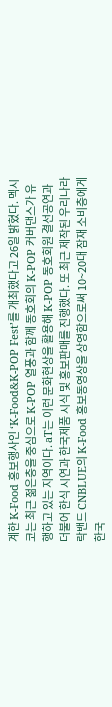계한 K-Food 홍보행사인 ‘K-Food&K-POP Fest’를 개최했다고 26일 밝혔다. 멕시코는 최근 젊은층을 중심으로 K-POP 열풍과 함께 동호회의 K-POP 커버댄스가 유행하고 있는 지역이다. aT는 이런 문화현상을 활용해 K-POP 동호회원 결선공연과 더불어 한식 시연과 한국제품 시식 및 홍보판매를 진행했다. 또 최근 제작된 우리나라 락밴드 CNBLUE의 K-Food 홍보동영상을 상영함으로써 10~20대 잠재 소비층에게 한국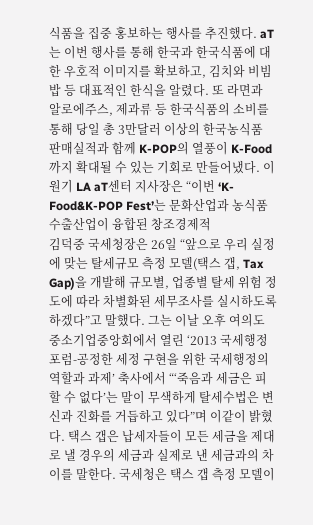식품을 집중 홍보하는 행사를 추진했다. aT는 이번 행사를 통해 한국과 한국식품에 대한 우호적 이미지를 확보하고, 김치와 비빔밥 등 대표적인 한식을 알렸다. 또 라면과 알로에주스, 제과류 등 한국식품의 소비를 통해 당일 총 3만달러 이상의 한국농식품 판매실적과 함께 K-POP의 열풍이 K-Food까지 확대될 수 있는 기회로 만들어냈다. 이원기 LA aT센터 지사장은 “이번 ‘K-Food&K-POP Fest’는 문화산업과 농식품 수출산업이 융합된 창조경제적
김덕중 국세청장은 26일 “앞으로 우리 실정에 맞는 탈세규모 측정 모델(택스 갭, Tax Gap)을 개발해 규모별, 업종별 탈세 위험 정도에 따라 차별화된 세무조사를 실시하도록 하겠다”고 말했다. 그는 이날 오후 여의도 중소기업중앙회에서 열린 ‘2013 국세행정포럼-공정한 세정 구현을 위한 국세행정의 역할과 과제’ 축사에서 “‘죽음과 세금은 피할 수 없다’는 말이 무색하게 탈세수법은 변신과 진화를 거듭하고 있다”며 이같이 밝혔다. 택스 갭은 납세자들이 모든 세금을 제대로 낼 경우의 세금과 실제로 낸 세금과의 차이를 말한다. 국세청은 택스 갭 측정 모델이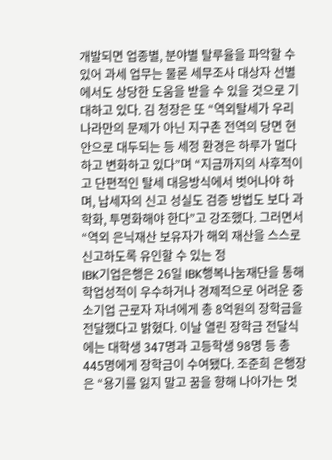개발되면 업종별, 분야별 탈루율을 파악할 수 있어 과세 업무는 물론 세무조사 대상자 선별에서도 상당한 도움을 받을 수 있을 것으로 기대하고 있다. 김 청장은 또 “역외탈세가 우리나라만의 문제가 아닌 지구촌 전역의 당면 현안으로 대두되는 등 세정 환경은 하루가 멀다하고 변화하고 있다”며 “지금까지의 사후적이고 단편적인 탈세 대응방식에서 벗어나야 하며, 납세자의 신고 성실도 검증 방법도 보다 과학화, 투명화해야 한다”고 강조했다. 그러면서 “역외 은닉재산 보유자가 해외 재산을 스스로 신고하도록 유인할 수 있는 정
IBK기업은행은 26일 IBK행복나눔재단을 통해 학업성적이 우수하거나 경제적으로 어려운 중소기업 근로자 자녀에게 총 8억원의 장학금을 전달했다고 밝혔다. 이날 열린 장학금 전달식에는 대학생 347명과 고등학생 98명 등 총 445명에게 장학금이 수여됐다. 조준희 은행장은 “용기를 잃지 말고 꿈을 향해 나아가는 멋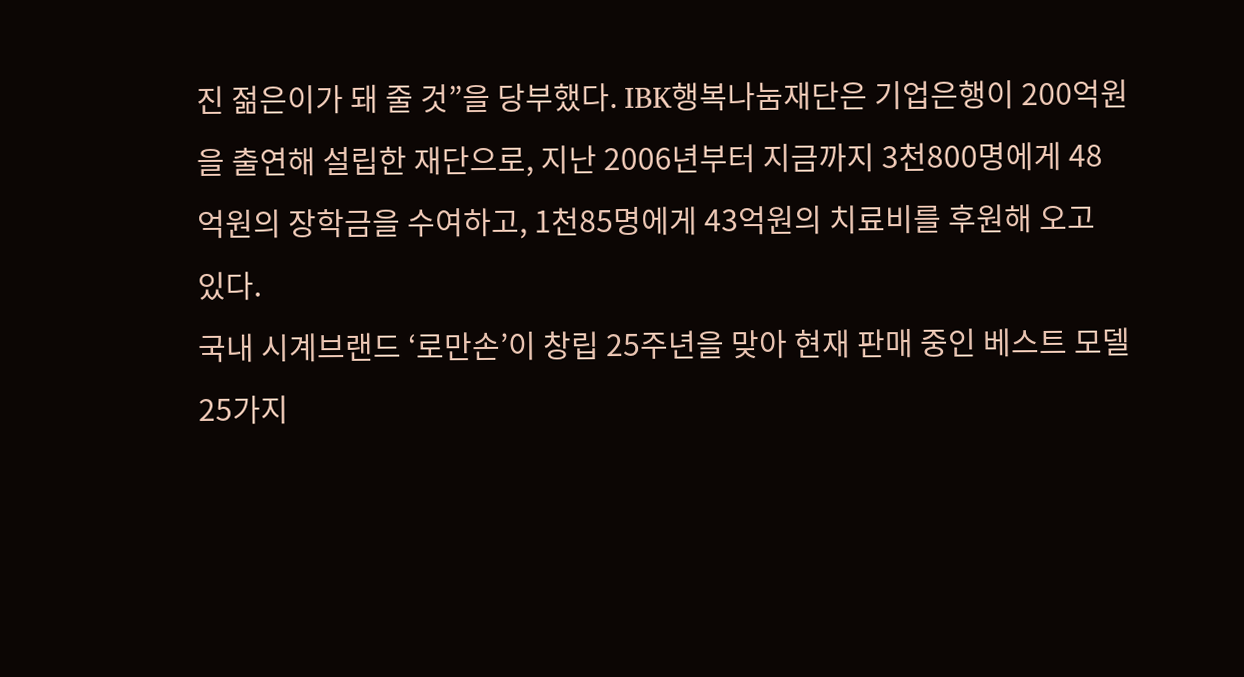진 젊은이가 돼 줄 것”을 당부했다. IBK행복나눔재단은 기업은행이 200억원을 출연해 설립한 재단으로, 지난 2006년부터 지금까지 3천800명에게 48억원의 장학금을 수여하고, 1천85명에게 43억원의 치료비를 후원해 오고 있다.
국내 시계브랜드 ‘로만손’이 창립 25주년을 맞아 현재 판매 중인 베스트 모델 25가지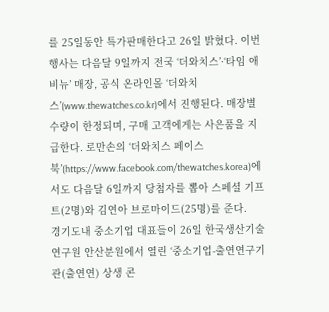를 25일동안 특가판매한다고 26일 밝혔다. 이번 행사는 다음달 9일까지 전국 ‘더와치스’·‘타임 애비뉴’ 매장, 공식 온라인몰 ‘더와치스’(www.thewatches.co.kr)에서 진행된다. 매장별 수량이 한정되며, 구매 고객에게는 사은품을 지급한다. 로만손의 ‘더와치스 페이스북’(https://www.facebook.com/thewatches.korea)에서도 다음달 6일까지 당첨자를 뽑아 스페셜 기프트(2명)와 김연아 브로마이드(25명)를 준다.
경기도내 중소기업 대표들이 26일 한국생산기술연구원 안산분원에서 열린 ‘중소기업-출연연구기관(출연연) 상생 콘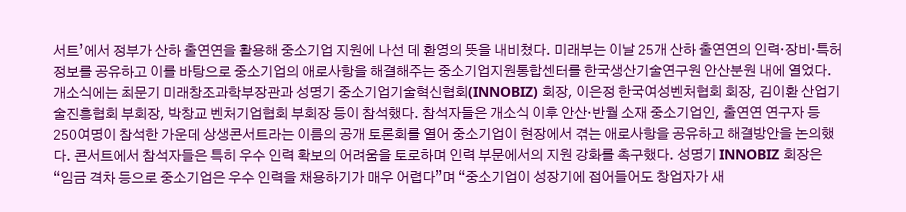서트’에서 정부가 산하 출연연을 활용해 중소기업 지원에 나선 데 환영의 뜻을 내비쳤다. 미래부는 이날 25개 산하 출연연의 인력·장비·특허 정보를 공유하고 이를 바탕으로 중소기업의 애로사항을 해결해주는 중소기업지원통합센터를 한국생산기술연구원 안산분원 내에 열었다. 개소식에는 최문기 미래창조과학부장관과 성명기 중소기업기술혁신협회(INNOBIZ) 회장, 이은정 한국여성벤처협회 회장, 김이환 산업기술진흥협회 부회장, 박창교 벤처기업협회 부회장 등이 참석했다. 참석자들은 개소식 이후 안산·반월 소재 중소기업인, 출연연 연구자 등 250여명이 참석한 가운데 상생콘서트라는 이름의 공개 토론회를 열어 중소기업이 현장에서 겪는 애로사항을 공유하고 해결방안을 논의했다. 콘서트에서 참석자들은 특히 우수 인력 확보의 어려움을 토로하며 인력 부문에서의 지원 강화를 촉구했다. 성명기 INNOBIZ 회장은 “임금 격차 등으로 중소기업은 우수 인력을 채용하기가 매우 어렵다”며 “중소기업이 성장기에 접어들어도 창업자가 새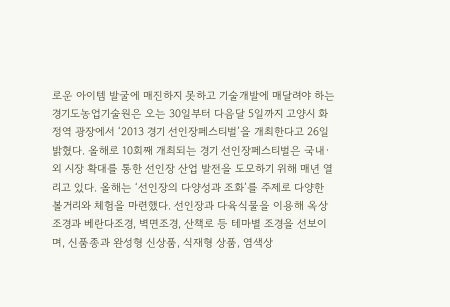로운 아이템 발굴에 매진하지 못하고 기술개발에 매달려야 하는
경기도농업기술원은 오는 30일부터 다음달 5일까지 고양시 화정역 광장에서 ‘2013 경기 선인장페스티벌’을 개최한다고 26일 밝혔다. 올해로 10회째 개최되는 경기 선인장페스티벌은 국내·외 시장 확대를 통한 선인장 산업 발전을 도모하기 위해 매년 열리고 있다. 올해는 ‘선인장의 다양성과 조화’를 주제로 다양한 볼거리와 체험을 마련했다. 선인장과 다육식물을 이용해 옥상조경과 베란다조경, 벽면조경, 산책로 등 테마별 조경을 선보이며, 신품종과 완성형 신상품, 식재형 상품, 염색상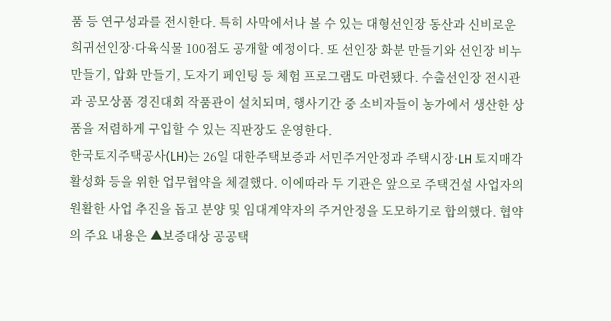품 등 연구성과를 전시한다. 특히 사막에서나 볼 수 있는 대형선인장 동산과 신비로운 희귀선인장·다육식물 100점도 공개할 예정이다. 또 선인장 화분 만들기와 선인장 비누 만들기, 압화 만들기, 도자기 페인팅 등 체험 프로그램도 마련됐다. 수출선인장 전시관과 공모상품 경진대회 작품관이 설치되며, 행사기간 중 소비자들이 농가에서 생산한 상품을 저렴하게 구입할 수 있는 직판장도 운영한다.
한국토지주택공사(LH)는 26일 대한주택보증과 서민주거안정과 주택시장·LH 토지매각 활성화 등을 위한 업무협약을 체결했다. 이에따라 두 기관은 앞으로 주택건설 사업자의 원활한 사업 추진을 돕고 분양 및 임대계약자의 주거안정을 도모하기로 합의했다. 협약의 주요 내용은 ▲보증대상 공공택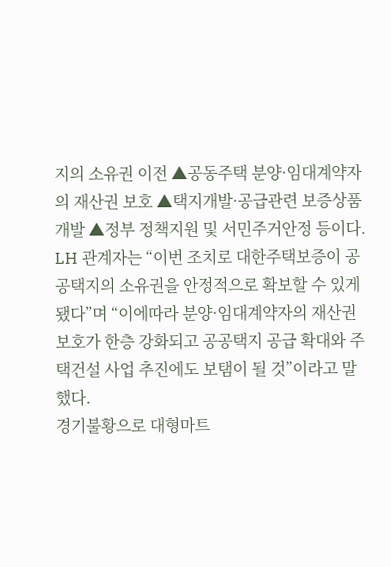지의 소유권 이전 ▲공동주택 분양·임대계약자의 재산권 보호 ▲택지개발·공급관련 보증상품 개발 ▲정부 정책지원 및 서민주거안정 등이다. LH 관계자는 “이번 조치로 대한주택보증이 공공택지의 소유권을 안정적으로 확보할 수 있게 됐다”며 “이에따라 분양·임대계약자의 재산권 보호가 한층 강화되고 공공택지 공급 확대와 주택건설 사업 추진에도 보탬이 될 것”이라고 말했다.
경기불황으로 대형마트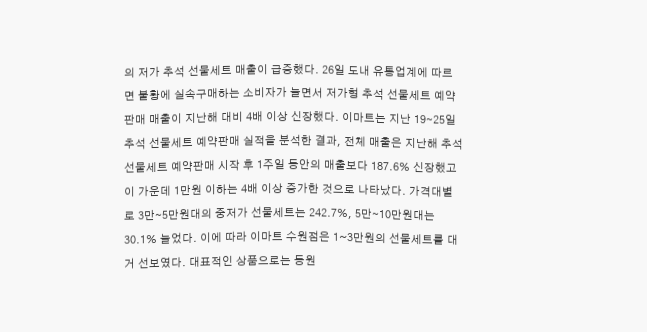의 저가 추석 선물세트 매출이 급증했다. 26일 도내 유통업계에 따르면 불황에 실속구매하는 소비자가 늘면서 저가형 추석 선물세트 예약판매 매출이 지난해 대비 4배 이상 신장했다. 이마트는 지난 19∼25일 추석 선물세트 예약판매 실적을 분석한 결과, 전체 매출은 지난해 추석 선물세트 예약판매 시작 후 1주일 동안의 매출보다 187.6% 신장했고 이 가운데 1만원 이하는 4배 이상 증가한 것으로 나타났다. 가격대별로 3만∼5만원대의 중저가 선물세트는 242.7%, 5만∼10만원대는 30.1% 늘었다. 이에 따라 이마트 수원점은 1~3만원의 선물세트를 대거 선보였다. 대표적인 상품으로는 동원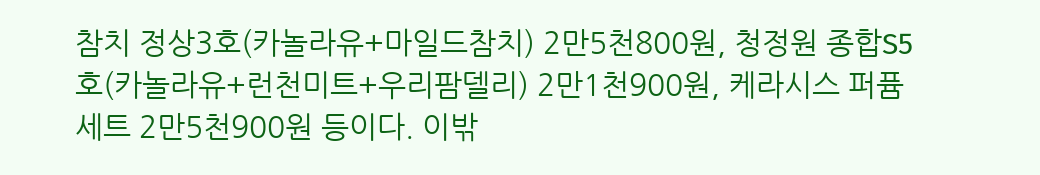참치 정상3호(카놀라유+마일드참치) 2만5천800원, 청정원 종합S5호(카놀라유+런천미트+우리팜델리) 2만1천900원, 케라시스 퍼퓸세트 2만5천900원 등이다. 이밖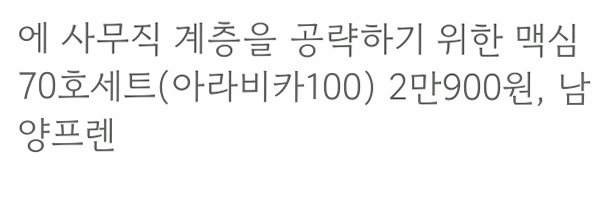에 사무직 계층을 공략하기 위한 맥심70호세트(아라비카100) 2만900원, 남양프렌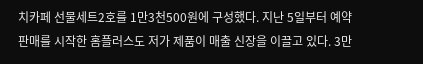치카페 선물세트2호를 1만3천500원에 구성했다. 지난 5일부터 예약판매를 시작한 홈플러스도 저가 제품이 매출 신장을 이끌고 있다. 3만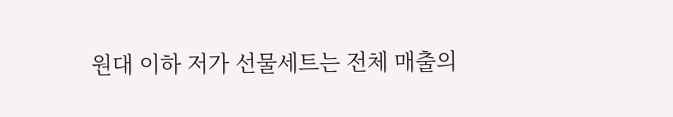원대 이하 저가 선물세트는 전체 매출의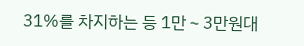31%를 차지하는 등 1만∼3만원대